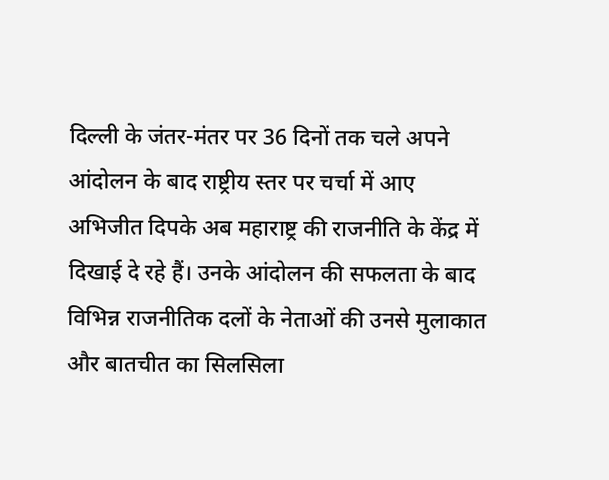दिल्ली के जंतर-मंतर पर 36 दिनों तक चले अपने आंदोलन के बाद राष्ट्रीय स्तर पर चर्चा में आए अभिजीत दिपके अब महाराष्ट्र की राजनीति के केंद्र में दिखाई दे रहे हैं। उनके आंदोलन की सफलता के बाद विभिन्न राजनीतिक दलों के नेताओं की उनसे मुलाकात और बातचीत का सिलसिला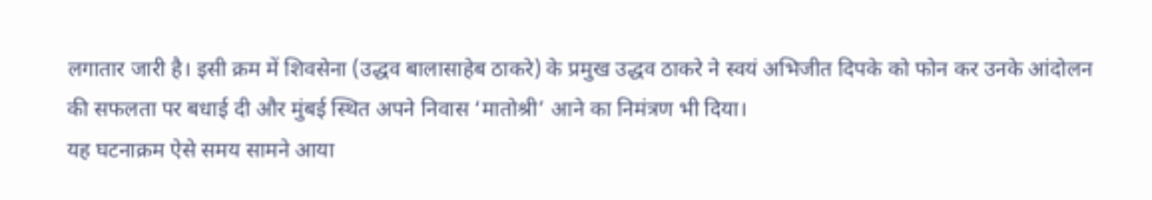लगातार जारी है। इसी क्रम में शिवसेना (उद्धव बालासाहेब ठाकरे) के प्रमुख उद्धव ठाकरे ने स्वयं अभिजीत दिपके को फोन कर उनके आंदोलन की सफलता पर बधाई दी और मुंबई स्थित अपने निवास ‘मातोश्री’ आने का निमंत्रण भी दिया।
यह घटनाक्रम ऐसे समय सामने आया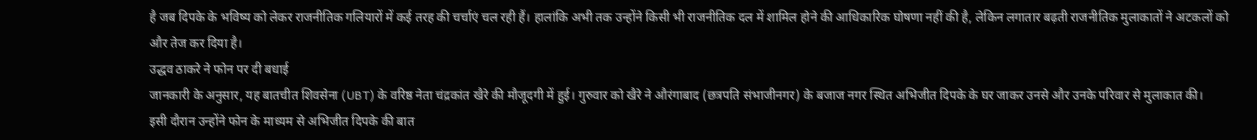है जब दिपके के भविष्य को लेकर राजनीतिक गलियारों में कई तरह की चर्चाएं चल रही हैं। हालांकि अभी तक उन्होंने किसी भी राजनीतिक दल में शामिल होने की आधिकारिक घोषणा नहीं की है, लेकिन लगातार बढ़ती राजनीतिक मुलाकातों ने अटकलों को और तेज कर दिया है।
उद्धव ठाकरे ने फोन पर दी बधाई
जानकारी के अनुसार, यह बातचीत शिवसेना (UBT) के वरिष्ठ नेता चंद्रकांत खैरे की मौजूदगी में हुई। गुरुवार को खैरे ने औरंगाबाद (छत्रपति संभाजीनगर) के बजाज नगर स्थित अभिजीत दिपके के घर जाकर उनसे और उनके परिवार से मुलाकात की।
इसी दौरान उन्होंने फोन के माध्यम से अभिजीत दिपके की बात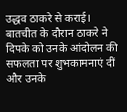उद्धव ठाकरे से कराई। बातचीत के दौरान ठाकरे ने दिपके को उनके आंदोलन की सफलता पर शुभकामनाएं दीं और उनके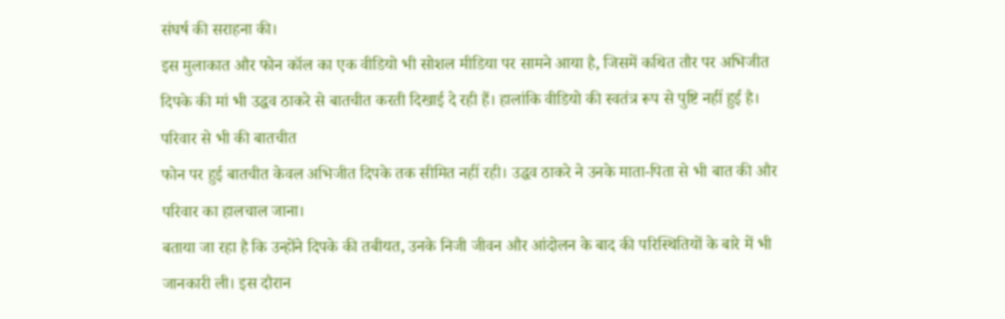संघर्ष की सराहना की।
इस मुलाकात और फोन कॉल का एक वीडियो भी सोशल मीडिया पर सामने आया है, जिसमें कथित तौर पर अभिजीत दिपके की मां भी उद्धव ठाकरे से बातचीत करती दिखाई दे रही हैं। हालांकि वीडियो की स्वतंत्र रूप से पुष्टि नहीं हुई है।
परिवार से भी की बातचीत
फोन पर हुई बातचीत केवल अभिजीत दिपके तक सीमित नहीं रही। उद्धव ठाकरे ने उनके माता-पिता से भी बात की और परिवार का हालचाल जाना।
बताया जा रहा है कि उन्होंने दिपके की तबीयत, उनके निजी जीवन और आंदोलन के बाद की परिस्थितियों के बारे में भी जानकारी ली। इस दौरान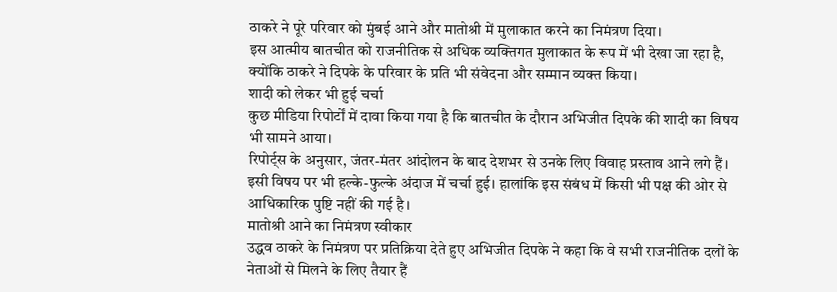ठाकरे ने पूरे परिवार को मुंबई आने और मातोश्री में मुलाकात करने का निमंत्रण दिया।
इस आत्मीय बातचीत को राजनीतिक से अधिक व्यक्तिगत मुलाकात के रूप में भी देखा जा रहा है, क्योंकि ठाकरे ने दिपके के परिवार के प्रति भी संवेदना और सम्मान व्यक्त किया।
शादी को लेकर भी हुई चर्चा
कुछ मीडिया रिपोर्टों में दावा किया गया है कि बातचीत के दौरान अभिजीत दिपके की शादी का विषय भी सामने आया।
रिपोर्ट्स के अनुसार, जंतर-मंतर आंदोलन के बाद देशभर से उनके लिए विवाह प्रस्ताव आने लगे हैं। इसी विषय पर भी हल्के-फुल्के अंदाज में चर्चा हुई। हालांकि इस संबंध में किसी भी पक्ष की ओर से आधिकारिक पुष्टि नहीं की गई है।
मातोश्री आने का निमंत्रण स्वीकार
उद्धव ठाकरे के निमंत्रण पर प्रतिक्रिया देते हुए अभिजीत दिपके ने कहा कि वे सभी राजनीतिक दलों के नेताओं से मिलने के लिए तैयार हैं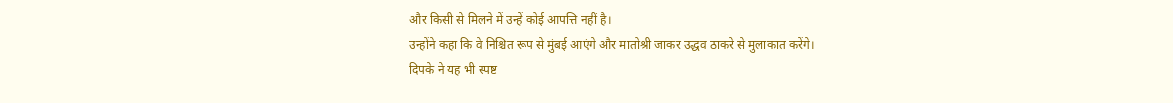और किसी से मिलने में उन्हें कोई आपत्ति नहीं है।
उन्होंने कहा कि वे निश्चित रूप से मुंबई आएंगे और मातोश्री जाकर उद्धव ठाकरे से मुलाकात करेंगे।
दिपके ने यह भी स्पष्ट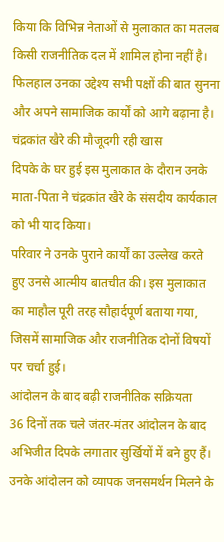किया कि विभिन्न नेताओं से मुलाकात का मतलब किसी राजनीतिक दल में शामिल होना नहीं है। फिलहाल उनका उद्देश्य सभी पक्षों की बात सुनना और अपने सामाजिक कार्यों को आगे बढ़ाना है।
चंद्रकांत खैरे की मौजूदगी रही खास
दिपके के घर हुई इस मुलाकात के दौरान उनके माता-पिता ने चंद्रकांत खैरे के संसदीय कार्यकाल को भी याद किया।
परिवार ने उनके पुराने कार्यों का उल्लेख करते हुए उनसे आत्मीय बातचीत की। इस मुलाकात का माहौल पूरी तरह सौहार्दपूर्ण बताया गया, जिसमें सामाजिक और राजनीतिक दोनों विषयों पर चर्चा हुई।
आंदोलन के बाद बढ़ी राजनीतिक सक्रियता
36 दिनों तक चले जंतर-मंतर आंदोलन के बाद अभिजीत दिपके लगातार सुर्खियों में बने हुए हैं। उनके आंदोलन को व्यापक जनसमर्थन मिलने के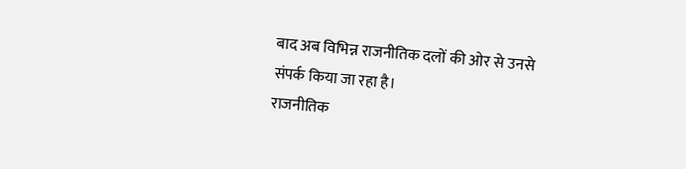बाद अब विभिन्न राजनीतिक दलों की ओर से उनसे संपर्क किया जा रहा है।
राजनीतिक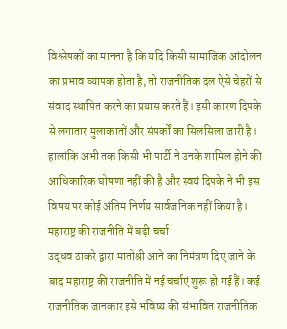विश्लेषकों का मानना है कि यदि किसी सामाजिक आंदोलन का प्रभाव व्यापक होता है, तो राजनीतिक दल ऐसे चेहरों से संवाद स्थापित करने का प्रयास करते हैं। इसी कारण दिपके से लगातार मुलाकातों और संपर्कों का सिलसिला जारी है।
हालांकि अभी तक किसी भी पार्टी ने उनके शामिल होने की आधिकारिक घोषणा नहीं की है और स्वयं दिपके ने भी इस विषय पर कोई अंतिम निर्णय सार्वजनिक नहीं किया है।
महाराष्ट्र की राजनीति में बढ़ी चर्चा
उद्धव ठाकरे द्वारा मातोश्री आने का निमंत्रण दिए जाने के बाद महाराष्ट्र की राजनीति में नई चर्चाएं शुरू हो गई हैं। कई राजनीतिक जानकार इसे भविष्य की संभावित राजनीतिक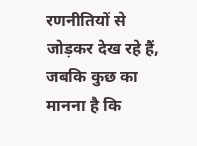रणनीतियों से जोड़कर देख रहे हैं, जबकि कुछ का मानना है कि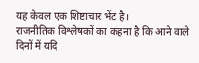यह केवल एक शिष्टाचार भेंट है।
राजनीतिक विश्लेषकों का कहना है कि आने वाले दिनों में यदि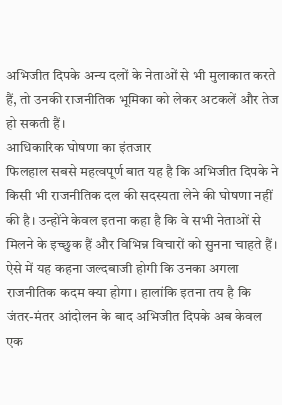अभिजीत दिपके अन्य दलों के नेताओं से भी मुलाकात करते हैं, तो उनकी राजनीतिक भूमिका को लेकर अटकलें और तेज हो सकती हैं।
आधिकारिक घोषणा का इंतजार
फिलहाल सबसे महत्वपूर्ण बात यह है कि अभिजीत दिपके ने किसी भी राजनीतिक दल की सदस्यता लेने की घोषणा नहीं की है। उन्होंने केवल इतना कहा है कि वे सभी नेताओं से मिलने के इच्छुक हैं और विभिन्न विचारों को सुनना चाहते हैं।
ऐसे में यह कहना जल्दबाजी होगी कि उनका अगला राजनीतिक कदम क्या होगा। हालांकि इतना तय है कि जंतर-मंतर आंदोलन के बाद अभिजीत दिपके अब केवल एक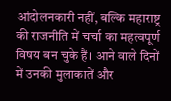आंदोलनकारी नहीं, बल्कि महाराष्ट्र की राजनीति में चर्चा का महत्वपूर्ण विषय बन चुके हैं। आने वाले दिनों में उनकी मुलाकातें और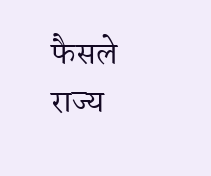फैसले राज्य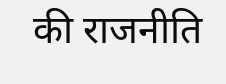की राजनीति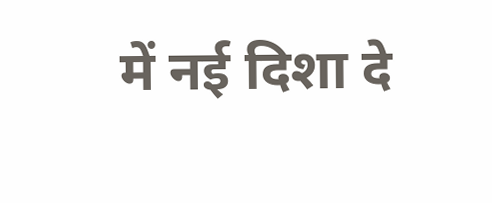में नई दिशा दे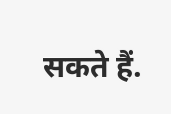सकते हैं.